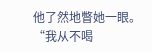他了然地瞥她一眼。
“我从不喝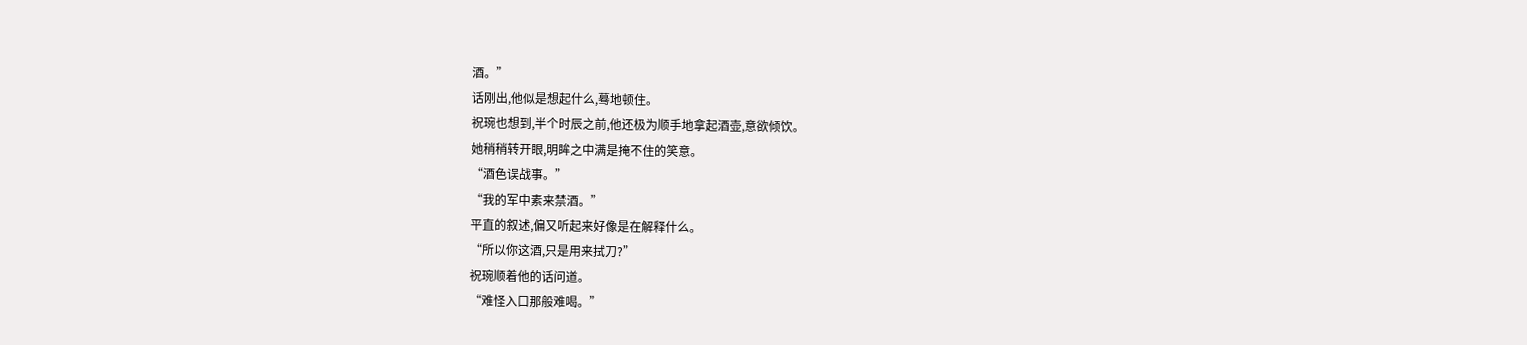酒。”
话刚出,他似是想起什么,蓦地顿住。
祝琬也想到,半个时辰之前,他还极为顺手地拿起酒壶,意欲倾饮。
她稍稍转开眼,明眸之中满是掩不住的笑意。
“酒色误战事。”
“我的军中素来禁酒。”
平直的叙述,偏又听起来好像是在解释什么。
“所以你这酒,只是用来拭刀?”
祝琬顺着他的话问道。
“难怪入口那般难喝。”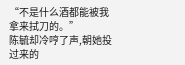“不是什么酒都能被我拿来拭刀的。”
陈毓却冷哼了声,朝她投过来的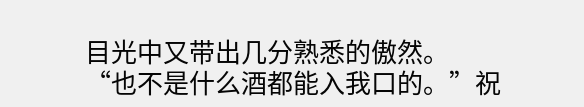目光中又带出几分熟悉的傲然。
“也不是什么酒都能入我口的。”祝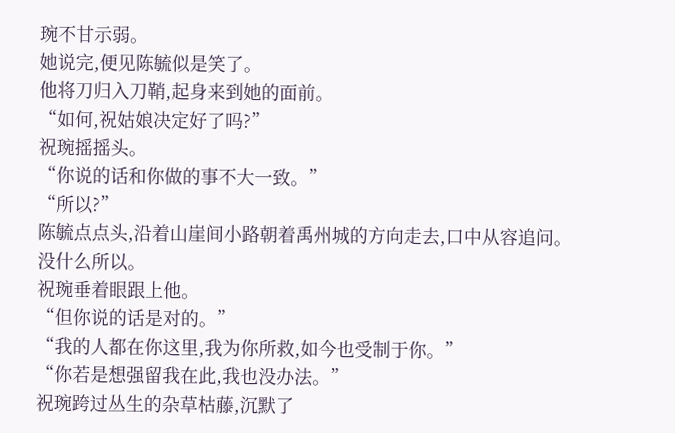琬不甘示弱。
她说完,便见陈毓似是笑了。
他将刀归入刀鞘,起身来到她的面前。
“如何,祝姑娘决定好了吗?”
祝琬摇摇头。
“你说的话和你做的事不大一致。”
“所以?”
陈毓点点头,沿着山崖间小路朝着禹州城的方向走去,口中从容追问。
没什么所以。
祝琬垂着眼跟上他。
“但你说的话是对的。”
“我的人都在你这里,我为你所救,如今也受制于你。”
“你若是想强留我在此,我也没办法。”
祝琬跨过丛生的杂草枯藤,沉默了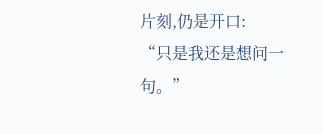片刻,仍是开口:
“只是我还是想问一句。”